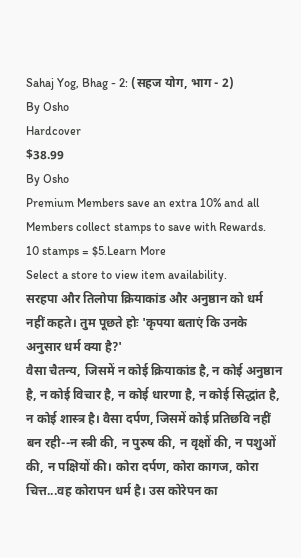Sahaj Yog, Bhag - 2: (सहज योग, भाग - 2)
By Osho
Hardcover
$38.99
By Osho
Premium Members save an extra 10% and all Members collect stamps to save with Rewards. 10 stamps = $5.Learn More
Select a store to view item availability.
सरहपा और तिलोपा क्रियाकांड और अनुष्ठान को धर्म नहीं कहते। तुम पूछते होः 'कृपया बताएं कि उनके अनुसार धर्म क्या है?'
वैसा चैतन्य, जिसमें न कोई क्रियाकांड है, न कोई अनुष्ठान है, न कोई विचार है, न कोई धारणा है, न कोई सिद्धांत है, न कोई शास्त्र है। वैसा दर्पण, जिसमें कोई प्रतिछवि नहीं बन रही--न स्त्री की, न पुरुष की, न वृक्षों की, न पशुओं की, न पक्षियों की। कोरा दर्पण, कोरा कागज, कोरा चित्त...वह कोरापन धर्म है। उस कोरेपन का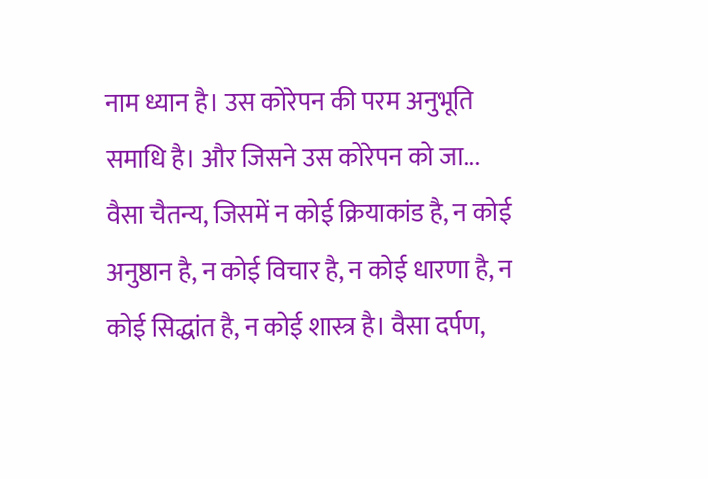नाम ध्यान है। उस कोरेपन की परम अनुभूति समाधि है। और जिसने उस कोरेपन को जा...
वैसा चैतन्य, जिसमें न कोई क्रियाकांड है, न कोई अनुष्ठान है, न कोई विचार है, न कोई धारणा है, न कोई सिद्धांत है, न कोई शास्त्र है। वैसा दर्पण,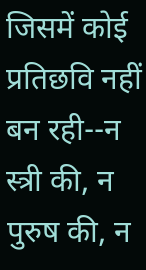जिसमें कोई प्रतिछवि नहीं बन रही--न स्त्री की, न पुरुष की, न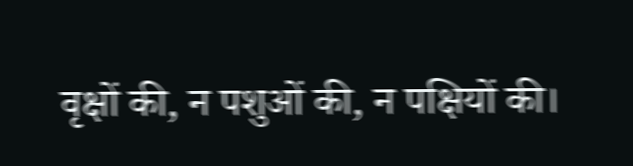वृक्षों की, न पशुओं की, न पक्षियों की।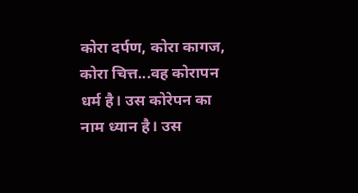कोरा दर्पण, कोरा कागज, कोरा चित्त...वह कोरापन धर्म है। उस कोरेपन का नाम ध्यान है। उस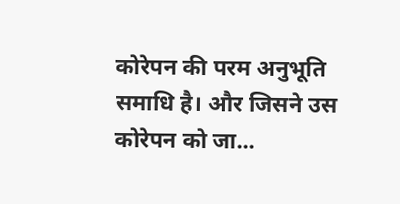कोरेपन की परम अनुभूति समाधि है। और जिसने उस कोरेपन को जा...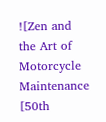![Zen and the Art of Motorcycle Maintenance [50th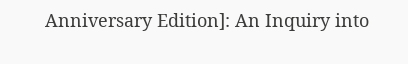Anniversary Edition]: An Inquiry into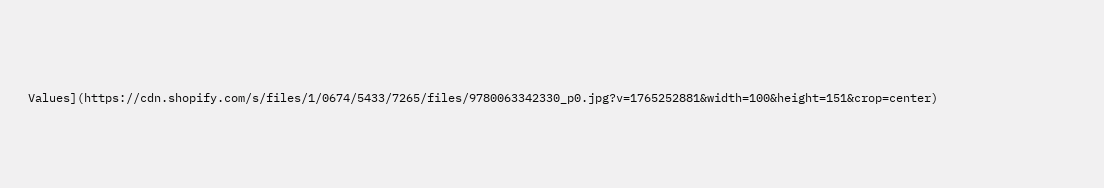Values](https://cdn.shopify.com/s/files/1/0674/5433/7265/files/9780063342330_p0.jpg?v=1765252881&width=100&height=151&crop=center)